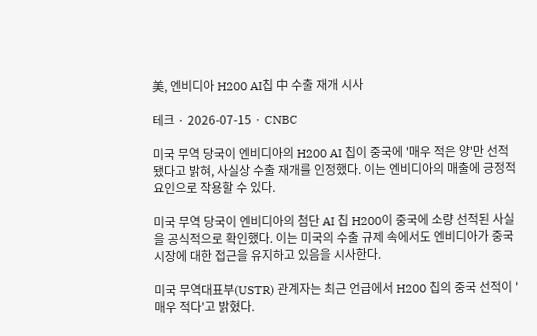美, 엔비디아 H200 AI칩 中 수출 재개 시사

테크 · 2026-07-15 · CNBC

미국 무역 당국이 엔비디아의 H200 AI 칩이 중국에 '매우 적은 양'만 선적됐다고 밝혀, 사실상 수출 재개를 인정했다. 이는 엔비디아의 매출에 긍정적 요인으로 작용할 수 있다.

미국 무역 당국이 엔비디아의 첨단 AI 칩 H200이 중국에 소량 선적된 사실을 공식적으로 확인했다. 이는 미국의 수출 규제 속에서도 엔비디아가 중국 시장에 대한 접근을 유지하고 있음을 시사한다.

미국 무역대표부(USTR) 관계자는 최근 언급에서 H200 칩의 중국 선적이 '매우 적다'고 밝혔다.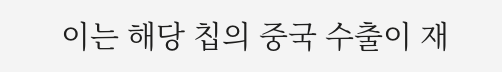이는 해당 칩의 중국 수출이 재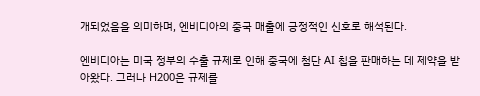개되었음을 의미하며, 엔비디아의 중국 매출에 긍정적인 신호로 해석된다.

엔비디아는 미국 정부의 수출 규제로 인해 중국에 첨단 AI 칩을 판매하는 데 제약을 받아왔다. 그러나 H200은 규제를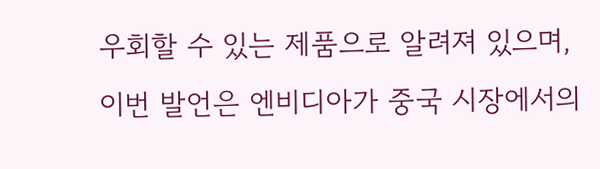우회할 수 있는 제품으로 알려져 있으며, 이번 발언은 엔비디아가 중국 시장에서의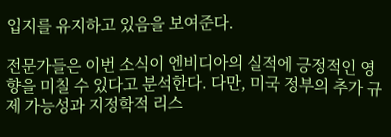입지를 유지하고 있음을 보여준다.

전문가들은 이번 소식이 엔비디아의 실적에 긍정적인 영향을 미칠 수 있다고 분석한다. 다만, 미국 정부의 추가 규제 가능성과 지정학적 리스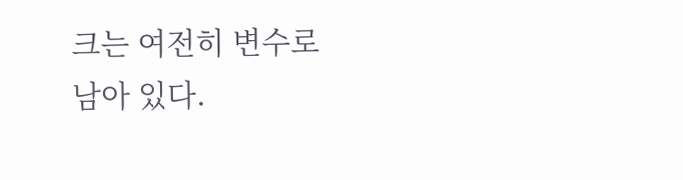크는 여전히 변수로 남아 있다.